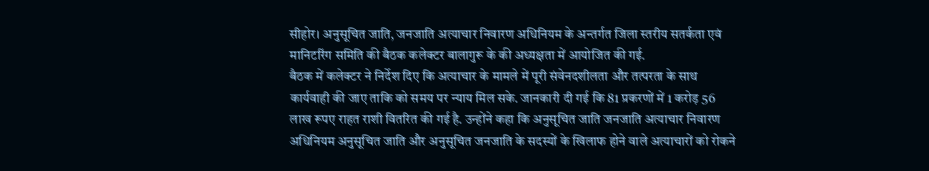सीहोर। अनुसूचित जाति, जनजाति अत्याचार निवारण अधिनियम के अन्तर्गत जिला स्तरीय सतर्कता एवं मानिटरिंग समिति की बैठक कलेक्टर बालागुरू के की अध्यक्षता में आयोजित की गई.
बैठक में कलेक्टर ने निर्देश दिए कि अत्याचार के मामले में पूरी संवेनदशीलता और तत्परता के साथ कार्यवाही की जाए ताकि को समय पर न्याय मिल सके. जानकारी दी गई कि 81 प्रकरणों में 1 करोड़ 56 लाख रूपए राहत राशी वितरित की गई है. उन्होंने कहा कि अनुसूचित जाति जनजाति अत्याचार निवारण अधिनियम अनुसूचित जाति और अनुसूचित जनजाति के सदस्यों के खिलाफ होने वाले अत्याचारों को रोकने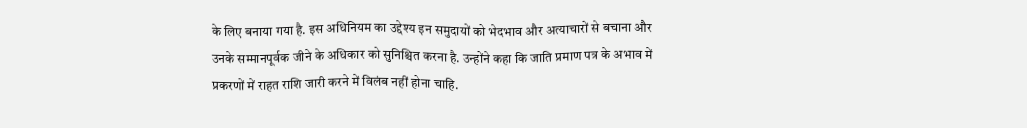के लिए बनाया गया है. इस अधिनियम का उद्देश्य इन समुदायों को भेदभाव और अत्याचारों से बचाना और उनके सम्मानपूर्वक जीने के अधिकार को सुनिश्चित करना है. उन्होंने कहा कि जाति प्रमाण पत्र के अभाव में प्रकरणों में राहत राशि जारी करने में विलंब नहीं होना चाहि.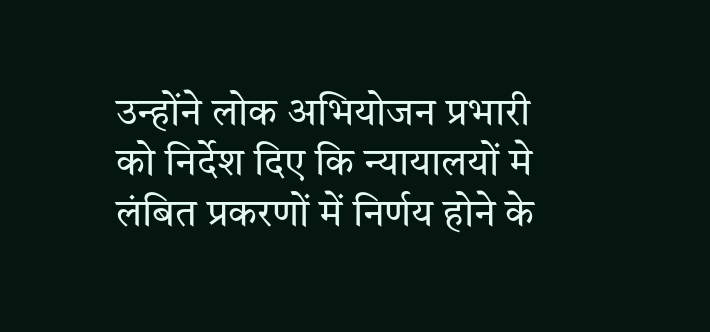उन्होंने लोक अभियोजन प्रभारी को निर्देश दिए कि न्यायालयों मे लंबित प्रकरणों में निर्णय होने के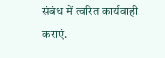संबंध में त्वरित कार्यवाही कराएं.